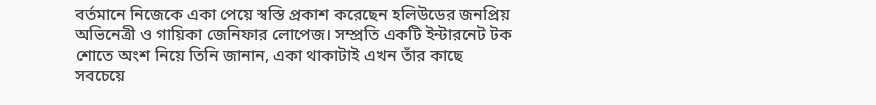বর্তমানে নিজেকে একা পেয়ে স্বস্তি প্রকাশ করেছেন হলিউডের জনপ্রিয় অভিনেত্রী ও গায়িকা জেনিফার লোপেজ। সম্প্রতি একটি ইন্টারনেট টক শোতে অংশ নিয়ে তিনি জানান, একা থাকাটাই এখন তাঁর কাছে সবচেয়ে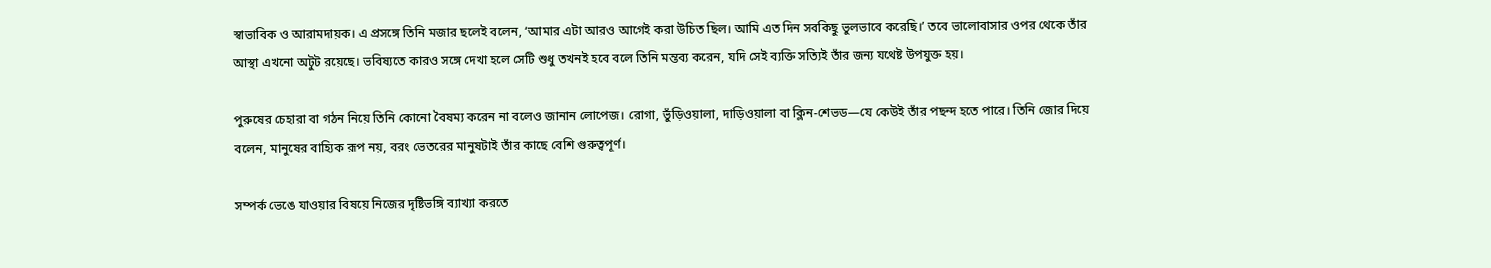স্বাভাবিক ও আরামদায়ক। এ প্রসঙ্গে তিনি মজার ছলেই বলেন, ‘আমার এটা আরও আগেই করা উচিত ছিল। আমি এত দিন সবকিছু ভুলভাবে করেছি।’ তবে ভালোবাসার ওপর থেকে তাঁর আস্থা এখনো অটুট রয়েছে। ভবিষ্যতে কারও সঙ্গে দেখা হলে সেটি শুধু তখনই হবে বলে তিনি মন্তব্য করেন, যদি সেই ব্যক্তি সত্যিই তাঁর জন্য যথেষ্ট উপযুক্ত হয়।

পুরুষের চেহারা বা গঠন নিয়ে তিনি কোনো বৈষম্য করেন না বলেও জানান লোপেজ। রোগা, ভুঁড়িওয়ালা, দাড়িওয়ালা বা ক্লিন-শেভড—যে কেউই তাঁর পছন্দ হতে পারে। তিনি জোর দিয়ে বলেন, মানুষের বাহ্যিক রূপ নয়, বরং ভেতরের মানুষটাই তাঁর কাছে বেশি গুরুত্বপূর্ণ।

সম্পর্ক ভেঙে যাওয়ার বিষয়ে নিজের দৃষ্টিভঙ্গি ব্যাখ্যা করতে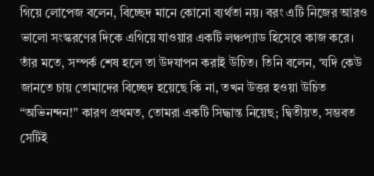গিয়ে লোপেজ বলেন, বিচ্ছেদ মানে কোনো ব্যর্থতা নয়। বরং এটি নিজের আরও ভালো সংস্করণের দিকে এগিয়ে যাওয়ার একটি লঞ্চপ্যাড হিসেবে কাজ করে। তাঁর মতে, সম্পর্ক শেষ হলে তা উদযাপন করাই উচিত। তিনি বলেন, ‘যদি কেউ জানতে চায় তোমাদের বিচ্ছেদ হয়েছে কি না, তখন উত্তর হওয়া উচিত “অভিনন্দন!” কারণ প্রথমত, তোমরা একটি সিদ্ধান্ত নিয়েছ; দ্বিতীয়ত, সম্ভবত সেটিই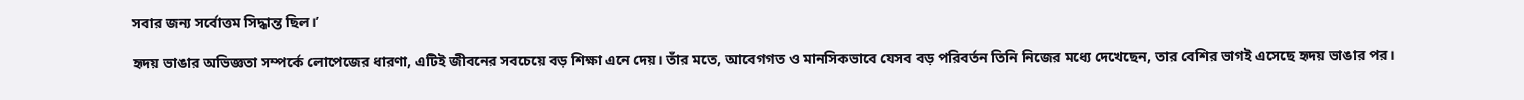সবার জন্য সর্বোত্তম সিদ্ধান্ত ছিল।’

হৃদয় ভাঙার অভিজ্ঞতা সম্পর্কে লোপেজের ধারণা, এটিই জীবনের সবচেয়ে বড় শিক্ষা এনে দেয়। তাঁর মতে, আবেগগত ও মানসিকভাবে যেসব বড় পরিবর্তন তিনি নিজের মধ্যে দেখেছেন, তার বেশির ভাগই এসেছে হৃদয় ভাঙার পর।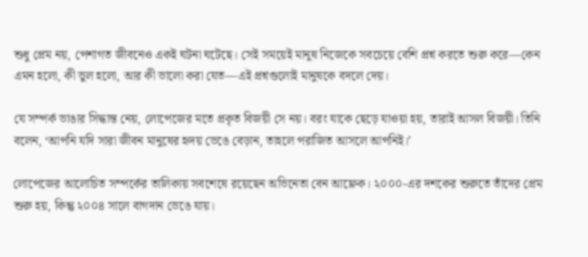শুধু প্রেম নয়, পেশাগত জীবনেও একই ঘটনা ঘটেছে। সেই সময়েই মানুষ নিজেকে সবচেয়ে বেশি প্রশ্ন করতে শুরু করে—কেন এমন হলো, কী ভুল হলো, আর কী ভালো করা যেত—এই প্রশ্নগুলোই মানুষকে বদলে দেয়।

যে সম্পর্ক ভাঙার সিদ্ধান্ত নেয়, লোপেজের মতে প্রকৃত বিজয়ী সে নয়। বরং যাকে ছেড়ে যাওয়া হয়, তারাই আসল বিজয়ী। তিনি বলেন, ‘আপনি যদি সারা জীবন মানুষের হৃদয় ভেঙে বেড়ান, তাহলে পরাজিত আসলে আপনিই।’

লোপেজের আলোচিত সম্পর্কের তালিকায় সবশেষে রয়েছেন অভিনেতা বেন আফ্লেক। ২০০০-এর দশকের শুরুতে তাঁদের প্রেম শুরু হয়, কিন্তু ২০০৪ সালে বাগদান ভেঙে যায়।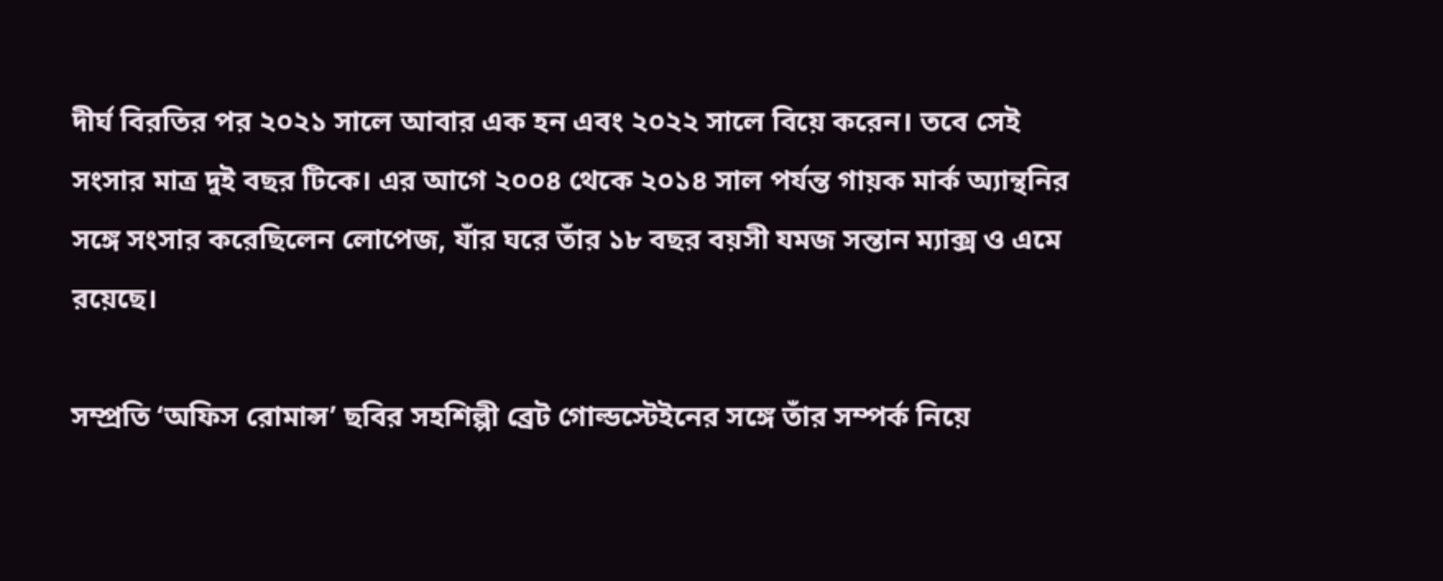দীর্ঘ বিরতির পর ২০২১ সালে আবার এক হন এবং ২০২২ সালে বিয়ে করেন। তবে সেই সংসার মাত্র দুই বছর টিকে। এর আগে ২০০৪ থেকে ২০১৪ সাল পর্যন্ত গায়ক মার্ক অ্যান্থনির সঙ্গে সংসার করেছিলেন লোপেজ, যাঁর ঘরে তাঁর ১৮ বছর বয়সী যমজ সন্তান ম্যাক্স ও এমে রয়েছে।

সম্প্রতি ‘অফিস রোমান্স’ ছবির সহশিল্পী ব্রেট গোল্ডস্টেইনের সঙ্গে তাঁর সম্পর্ক নিয়ে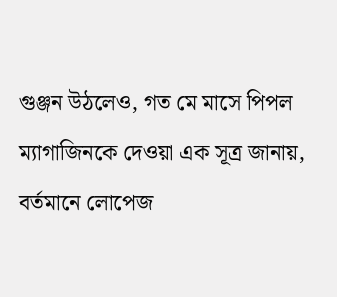গুঞ্জন উঠলেও, গত মে মাসে পিপল ম্যাগাজিনকে দেওয়া এক সূত্র জানায়, বর্তমানে লোপেজ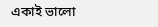একাই ভালো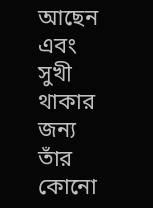আছেন এবং সুখী থাকার জন্য তাঁর কোনো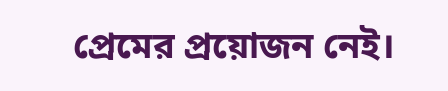প্রেমের প্রয়োজন নেই।